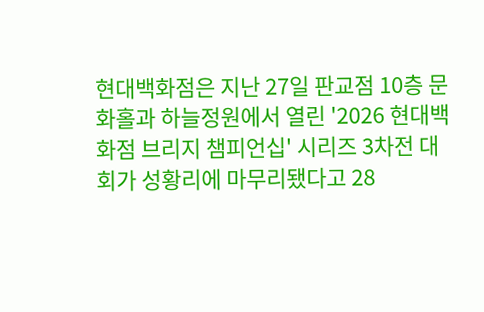현대백화점은 지난 27일 판교점 10층 문화홀과 하늘정원에서 열린 '2026 현대백화점 브리지 챔피언십' 시리즈 3차전 대회가 성황리에 마무리됐다고 28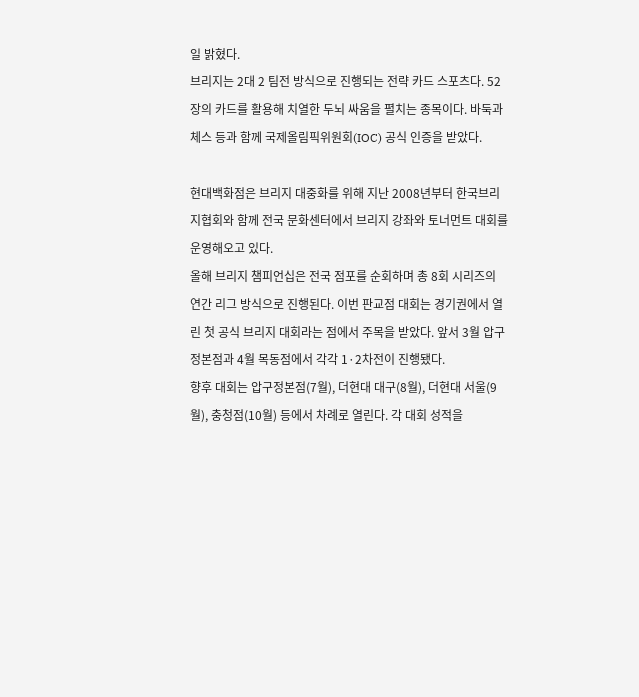일 밝혔다.
브리지는 2대 2 팀전 방식으로 진행되는 전략 카드 스포츠다. 52장의 카드를 활용해 치열한 두뇌 싸움을 펼치는 종목이다. 바둑과 체스 등과 함께 국제올림픽위원회(IOC) 공식 인증을 받았다.

현대백화점은 브리지 대중화를 위해 지난 2008년부터 한국브리지협회와 함께 전국 문화센터에서 브리지 강좌와 토너먼트 대회를 운영해오고 있다.
올해 브리지 챔피언십은 전국 점포를 순회하며 총 8회 시리즈의 연간 리그 방식으로 진행된다. 이번 판교점 대회는 경기권에서 열린 첫 공식 브리지 대회라는 점에서 주목을 받았다. 앞서 3월 압구정본점과 4월 목동점에서 각각 1·2차전이 진행됐다.
향후 대회는 압구정본점(7월), 더현대 대구(8월), 더현대 서울(9월), 충청점(10월) 등에서 차례로 열린다. 각 대회 성적을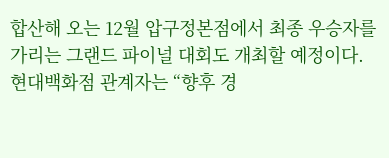합산해 오는 12월 압구정본점에서 최종 우승자를 가리는 그랜드 파이널 대회도 개최할 예정이다.
현대백화점 관계자는 “향후 경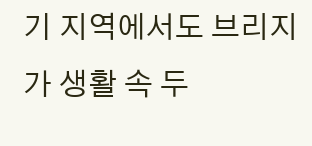기 지역에서도 브리지가 생활 속 두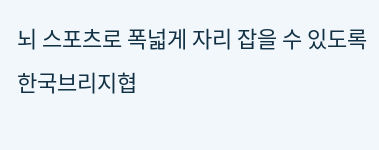뇌 스포츠로 폭넓게 자리 잡을 수 있도록 한국브리지협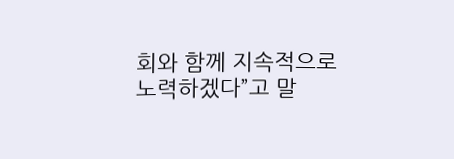회와 함께 지속적으로 노력하겠다”고 말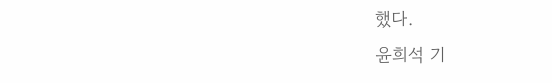했다.
윤희석 기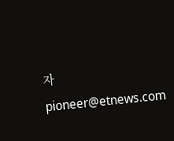자 pioneer@etnews.com